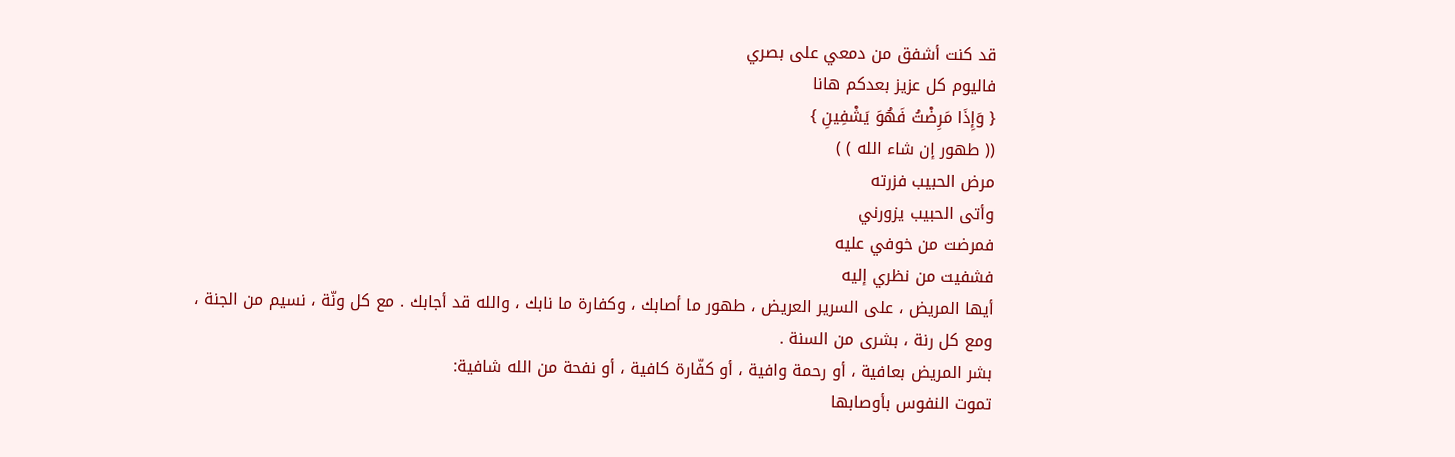قد كنت أشفق من دمعي على بصري
فاليوم كل عزيز بعدكم هانا
{ وَإِذَا مَرِضْتُ فَهُوَ يَشْفِينِ }
(( طهور إن شاء الله ) )
مرض الحبيب فزرته
وأتى الحبيب يزورني
فمرضت من خوفي عليه
فشفيت من نظري إليه
أيها المريض ، على السرير العريض ، طهور ما أصابك ، وكفارة ما نابك ، والله قد أجابك . مع كل ونّة ، نسيم من الجنة ، ومع كل رنة ، بشرى من السنة .
بشر المريض بعافية ، أو رحمة وافية ، أو كفّارة كافية ، أو نفحة من الله شافية:
تموت النفوس بأوصابها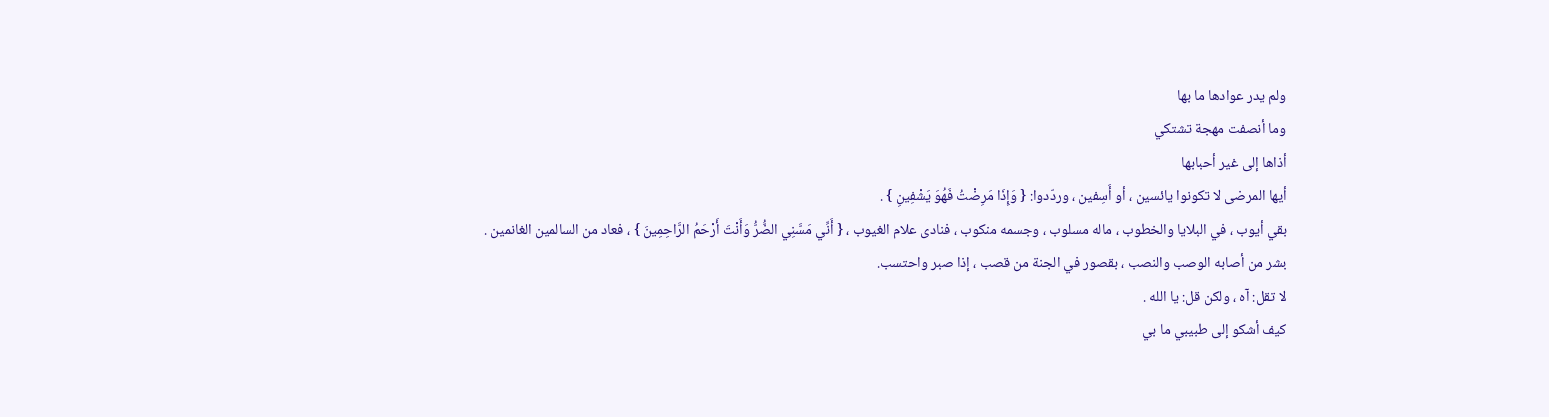ولم يدر عوادها ما بها
وما أنصفت مهجة تشتكي
أذاها إلى غير أحبابها
أيها المرضى لا تكونوا يائسين ، أو أَسِفين ، وردّدوا: { وَإِذَا مَرِضْتُ فَهُوَ يَشْفِينِ } .
بقي أيوب ، في البلايا والخطوب ، ماله مسلوب ، وجسمه منكوب ، فنادى علام الغيوب ، { أَنِّي مَسَّنِي الضُّرُّ وَأَنْتَ أَرْحَمُ الرَّاحِمِينَ } ، فعاد من السالمين الغانمين .
بشر من أصابه الوصب والنصب ، بقصور في الجنة من قصب ، إذا صبر واحتسب.
لا تقل: آه ، ولكن قل: يا الله .
كيف أشكو إلى طبيبي ما بي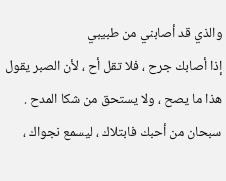والذي قد أصابني من طبيبي
إذا أصابك جرح ، فلا تقل أح ، لأن الصبر يقول هذا ما يصح ، ولا يستحق من شكا المدح . سبحان من أحبك فابتلاك ، ليسمع نجواك ،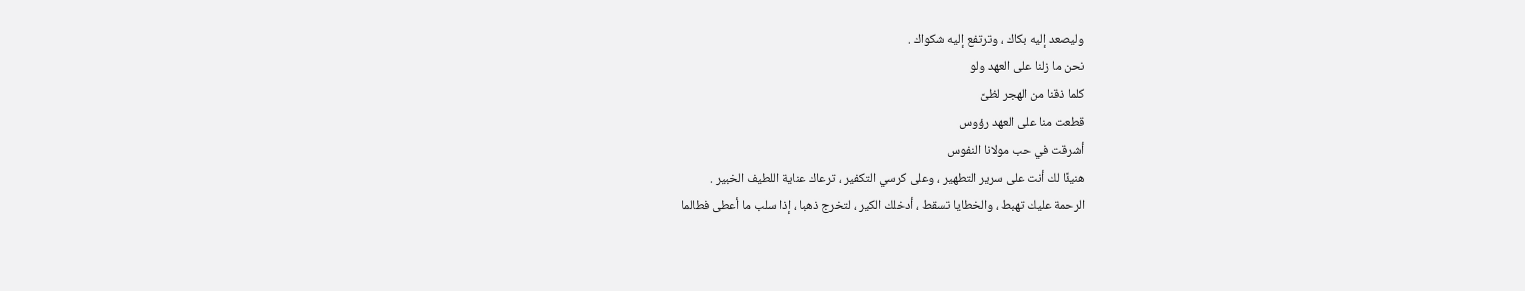وليصعد إليه بكاك ، وترتفع إليه شكواك .
نحن ما زلنا على العهد ولو
كلما ذقنا من الهجر لظىً
قطعت منا على العهد رؤوس
أشرقت في حب مولانا النفوس
هنيئًا لك أنت على سرير التطهير ، وعلى كرسي التكفير ، ترعاك عناية اللطيف الخبير .
الرحمة عليك تهبط ، والخطايا تسقط ، أدخلك الكير ، لتخرج ذهبا ، إذا سلب ما أعطى فطالما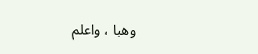وهبا ، واعلم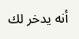أنه يدخر لك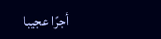أجرًا عجيبا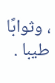، وثوابًا طيبا .